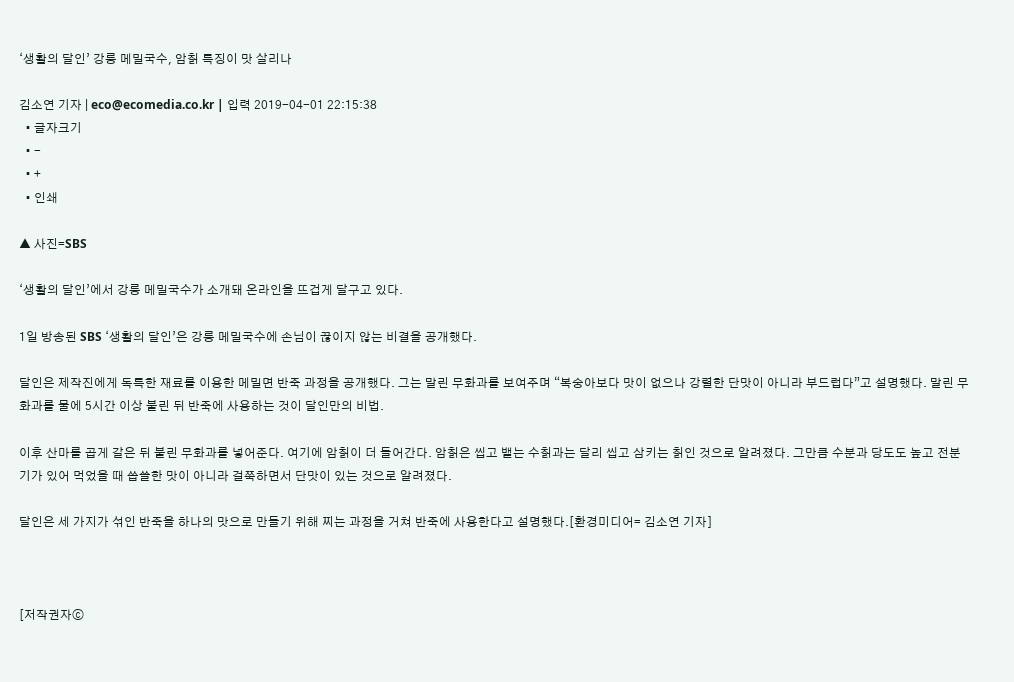‘생활의 달인’ 강릉 메밀국수, 암칡 특징이 맛 살리나

김소연 기자 | eco@ecomedia.co.kr | 입력 2019-04-01 22:15:38
  • 글자크기
  • -
  • +
  • 인쇄

▲ 사진=SBS

‘생활의 달인’에서 강릉 메밀국수가 소개돼 온라인을 뜨겁게 달구고 있다.

1일 방송된 SBS ‘생활의 달인’은 강릉 메밀국수에 손님이 끊이지 않는 비결을 공개했다.

달인은 제작진에게 독특한 재료를 이용한 메밀면 반죽 과정을 공개했다. 그는 말린 무화과를 보여주며 “복숭아보다 맛이 없으나 강렬한 단맛이 아니라 부드럽다”고 설명했다. 말린 무화과를 물에 5시간 이상 불린 뒤 반죽에 사용하는 것이 달인만의 비법.

이후 산마를 곱게 갈은 뒤 불린 무화과를 넣어준다. 여기에 암칡이 더 들어간다. 암칡은 씹고 뱉는 수칡과는 달리 씹고 삼키는 칡인 것으로 알려졌다. 그만큼 수분과 당도도 높고 전분기가 있어 먹었을 때 씁쓸한 맛이 아니라 걸쭉하면서 단맛이 있는 것으로 알려졌다.

달인은 세 가지가 섞인 반죽을 하나의 맛으로 만들기 위해 찌는 과정을 거쳐 반죽에 사용한다고 설명했다.[환경미디어= 김소연 기자]



[저작권자ⓒ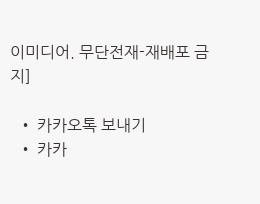이미디어. 무단전재-재배포 금지]

  • 카카오톡 보내기
  • 카카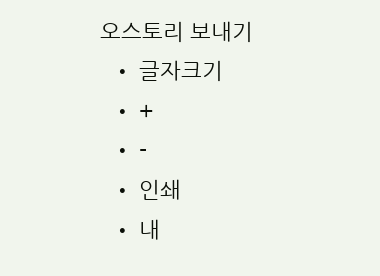오스토리 보내기
  • 글자크기
  • +
  • -
  • 인쇄
  • 내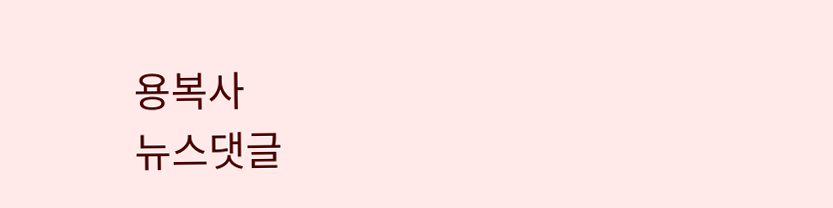용복사
뉴스댓글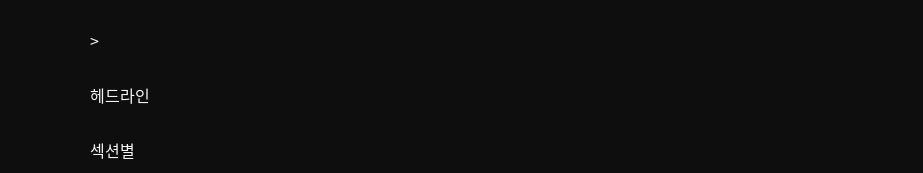>

헤드라인

섹션별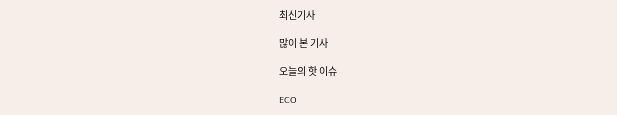최신기사

많이 본 기사

오늘의 핫 이슈

ECO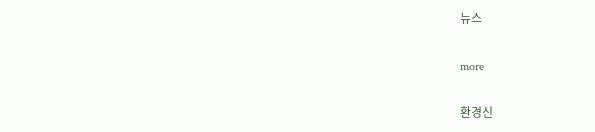뉴스

more

환경신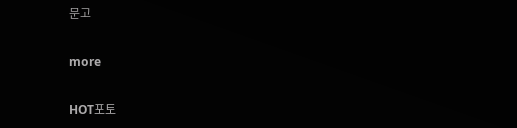문고

more

HOT포토